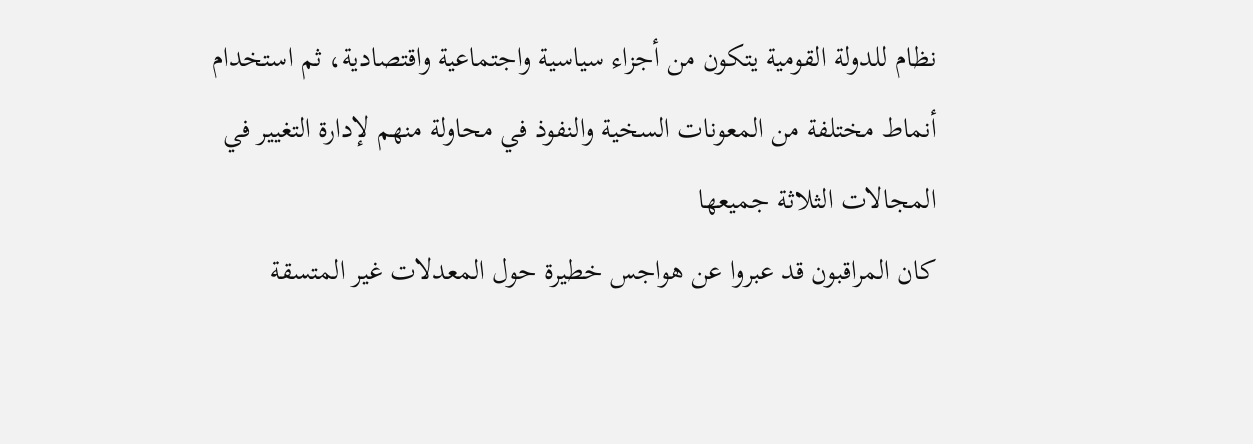نظام للدولة القومية يتكون من أجزاء سياسية واجتماعية واقتصادية، ثم استخدام أنماط مختلفة من المعونات السخية والنفوذ في محاولة منهم لإدارة التغيير في المجالات الثلاثة جميعها
كان المراقبون قد عبروا عن هواجس خطيرة حول المعدلات غير المتسقة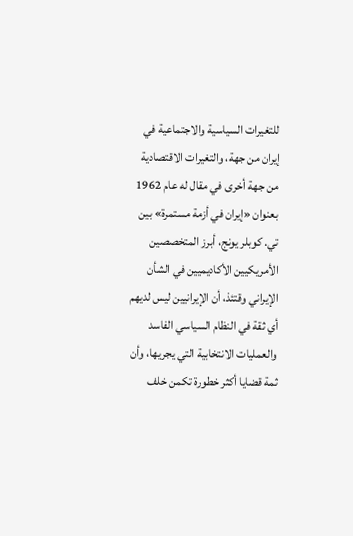للتغيرات السياسية والاجتماعية في إيران من جهة، والتغيرات الاقتصادية من جهة أخرى في مقال له عام 1962 بعنوان «إيران في أزمة مستمرة» بين تي. كوبلر يونج، أبرز المتخصصين الأمريكيين الأكاديميين في الشأن الإيراني وقتئذ، أن الإيرانيين ليس لديهم أي ثقة في النظام السياسي الفاسد والعمليات الانتخابية التي يجريها، وأن ثمة قضايا أكثر خطورة تكمن خلف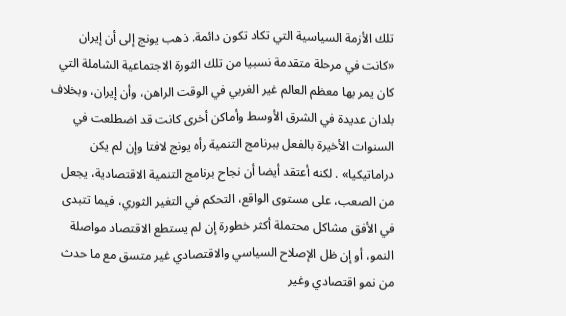تلك الأزمة السياسية التي تكاد تكون دائمة. ذهب يونج إلى أن إيران «كانت في مرحلة متقدمة نسبيا من تلك الثورة الاجتماعية الشاملة التي كان يمر بها معظم العالم غير الغربي في الوقت الراهن، وأن إيران، وبخلاف بلدان عديدة في الشرق الأوسط وأماكن أخرى كانت قد اضطلعت في السنوات الأخيرة بالفعل ببرنامج التنمية رأه يونج لافتا وإن لم يكن دراماتيكيا» . لكنه أعتقد أيضا أن نجاح برنامج التنمية الاقتصادية، يجعل من الصعب، على مستوى الواقع، التحكم في التغير الثوري، فيما تتبدى في الأفق مشاكل محتملة أكثر خطورة إن لم يستطع الاقتصاد مواصلة النمو، أو إن ظل الإصلاح السياسي والاقتصادي غير متسق مع ما حدث من نمو اقتصادي وغير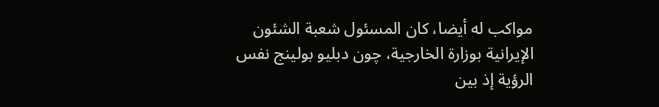مواكب له أيضا، كان المسئول شعبة الشئون الإيرانية بوزارة الخارجية، چون دبليو بولينج نفس الرؤية إذ بين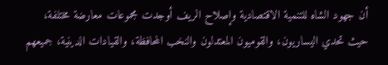أن جهود الشاه للتنمية الاقتصادية وإصلاح الريف أوجدت مجموعات معارضة مختلفة، حيث تحدي اليساريون، والقوميون المعتدلون والنخب المحافظة، والقيادات الدينية، جميعهم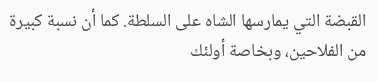القبضة التي يمارسها الشاه على السلطة. كما أن نسبة كبيرة من الفلاحين، وبخاصة أولئك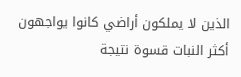الذين لا يملكون أراضي كانوا يواجهون أكثر النبات قسوة نتيجة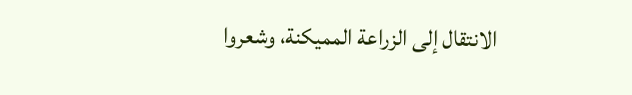الانتقال إلى الزراعة المميكنة، وشعروا